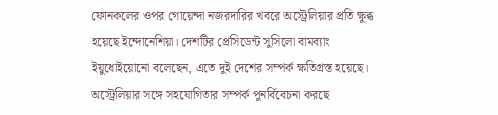ফোনকলের ওপর গোয়েন্দা নজরদারির খবরে অস্ট্রেলিয়ার প্রতি ক্ষুব্ধ হয়েছে ইন্দোনেশিয়া। দেশটির প্রেসিডেন্ট সুসিলো বামব্যাং ইয়ুধোইয়োনো বলেছেন, এতে দুই দেশের সম্পর্ক ক্ষতিগ্রস্ত হয়েছে। অস্ট্রেলিয়ার সঙ্গে সহযোগিতার সম্পর্ক পুনর্বিবেচনা করছে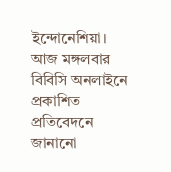ইন্দোনেশিয়া।
আজ মঙ্গলবার বিবিসি অনলাইনে প্রকাশিত প্রতিবেদনে জানানো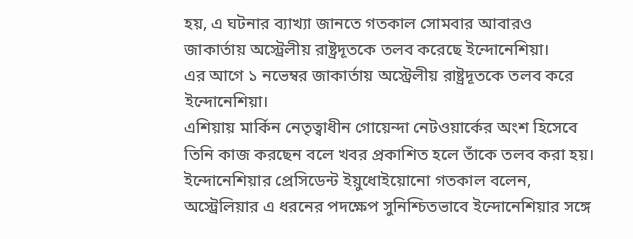হয়, এ ঘটনার ব্যাখ্যা জানতে গতকাল সোমবার আবারও জাকার্তায় অস্ট্রেলীয় রাষ্ট্রদূতকে তলব করেছে ইন্দোনেশিয়া।
এর আগে ১ নভেম্বর জাকার্তায় অস্ট্রেলীয় রাষ্ট্রদূতকে তলব করে ইন্দোনেশিয়া।
এশিয়ায় মার্কিন নেতৃত্বাধীন গোয়েন্দা নেটওয়ার্কের অংশ হিসেবে তিনি কাজ করছেন বলে খবর প্রকাশিত হলে তাঁকে তলব করা হয়।
ইন্দোনেশিয়ার প্রেসিডেন্ট ইয়ুধোইয়োনো গতকাল বলেন, অস্ট্রেলিয়ার এ ধরনের পদক্ষেপ সুনিশ্চিতভাবে ইন্দোনেশিয়ার সঙ্গে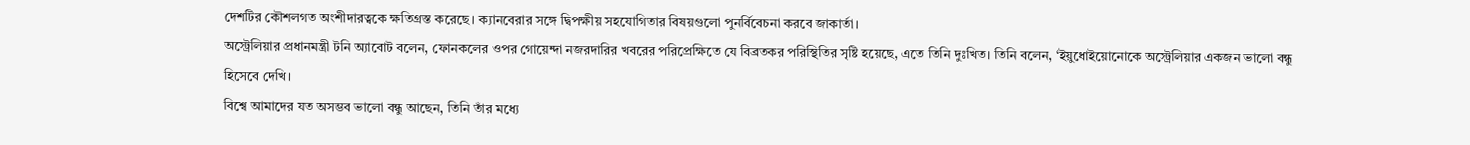দেশটির কৌশলগত অংশীদারত্বকে ক্ষতিগ্রস্ত করেছে। ক্যানবেরার সঙ্গে দ্বিপক্ষীয় সহযোগিতার বিষয়গুলো পুনর্বিবেচনা করবে জাকার্তা।
অস্ট্রেলিয়ার প্রধানমন্ত্রী টনি অ্যাবোট বলেন, ফোনকলের ওপর গোয়েন্দা নজরদারির খবরের পরিপ্রেক্ষিতে যে বিব্রতকর পরিস্থিতির সৃষ্টি হয়েছে, এতে তিনি দুঃখিত। তিনি বলেন, ‘ইয়ুধোইয়োনোকে অস্ট্রেলিয়ার একজন ভালো বন্ধু হিসেবে দেখি।
বিশ্বে আমাদের যত অসম্ভব ভালো বন্ধু আছেন, তিনি তাঁর মধ্যে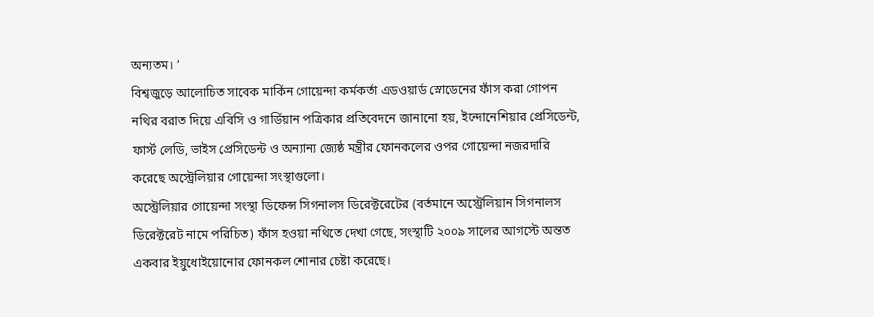অন্যতম। ’
বিশ্বজুড়ে আলোচিত সাবেক মার্কিন গোয়েন্দা কর্মকর্তা এডওয়ার্ড স্নোডেনের ফাঁস করা গোপন নথির বরাত দিয়ে এবিসি ও গার্ডিয়ান পত্রিকার প্রতিবেদনে জানানো হয়, ইন্দোনেশিয়ার প্রেসিডেন্ট, ফার্স্ট লেডি, ভাইস প্রেসিডেন্ট ও অন্যান্য জ্যেষ্ঠ মন্ত্রীর ফোনকলের ওপর গোয়েন্দা নজরদারি করেছে অস্ট্রেলিয়ার গোয়েন্দা সংস্থাগুলো।
অস্ট্রেলিয়ার গোয়েন্দা সংস্থা ডিফেন্স সিগনালস ডিরেক্টরেটের (বর্তমানে অস্ট্রেলিয়ান সিগনালস ডিরেক্টরেট নামে পরিচিত) ফাঁস হওয়া নথিতে দেখা গেছে, সংস্থাটি ২০০৯ সালের আগস্টে অন্তত একবার ইয়ুধোইয়োনোর ফোনকল শোনার চেষ্টা করেছে।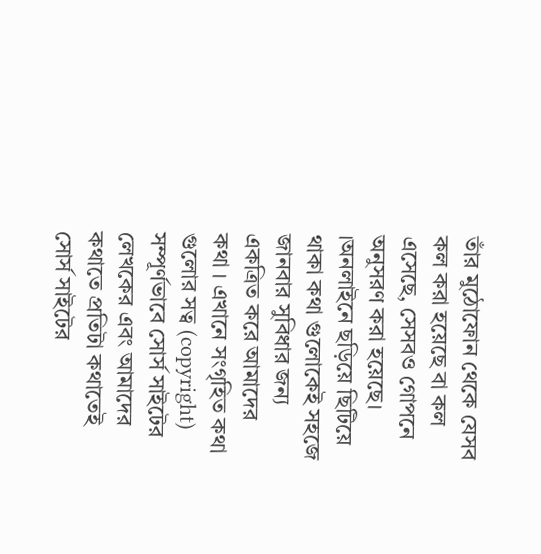তাঁর মুঠোফোন থেকে যেসব কল করা হয়েছে বা কল এসেছে, সেসবও গোপনে অনুসরণ করা হয়েছে।
।অনলাইনে ছড়িয়ে ছিটিয়ে থাকা কথা গুলোকেই সহজে জানবার সুবিধার জন্য একত্রিত করে আমাদের কথা । এখানে সংগৃহিত কথা গুলোর সত্ব (copyright) সম্পূর্ণভাবে সোর্স সাইটের লেখকের এবং আমাদের কথাতে প্রতিটা কথাতেই সোর্স সাইটের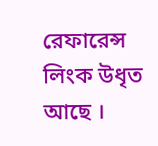রেফারেন্স লিংক উধৃত আছে ।